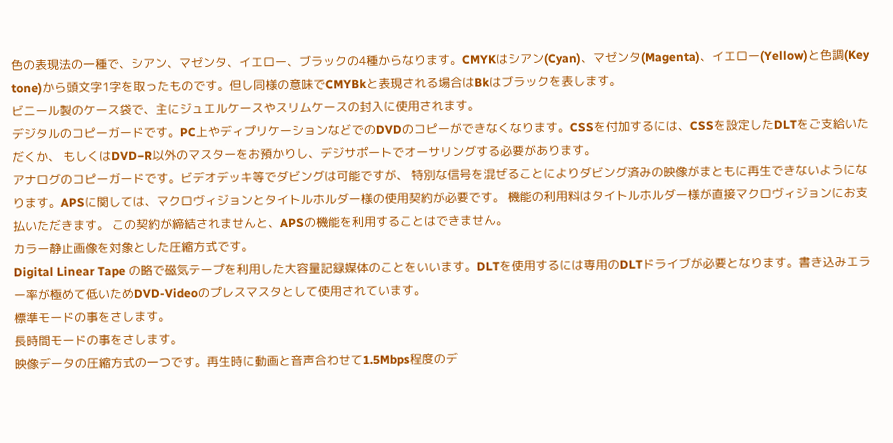色の表現法の一種で、シアン、マゼンタ、イエロー、ブラックの4種からなります。CMYKはシアン(Cyan)、マゼンタ(Magenta)、イエロー(Yellow)と色調(Key tone)から頭文字1字を取ったものです。但し同様の意味でCMYBkと表現される場合はBkはブラックを表します。
ビニール製のケース袋で、主にジュエルケースやスリムケースの封入に使用されます。
デジタルのコピーガードです。PC上やディプリケーションなどでのDVDのコピーができなくなります。CSSを付加するには、CSSを設定したDLTをご支給いただくか、 もしくはDVD−R以外のマスターをお預かりし、デジサポートでオーサリングする必要があります。
アナログのコピーガードです。ビデオデッキ等でダビングは可能ですが、 特別な信号を混ぜることによりダビング済みの映像がまともに再生できないようになります。APSに関しては、マクロヴィジョンとタイトルホルダー様の使用契約が必要です。 機能の利用料はタイトルホルダー様が直接マクロヴィジョンにお支払いただきます。 この契約が締結されませんと、APSの機能を利用することはできません。
カラー静止画像を対象とした圧縮方式です。
Digital Linear Tape の略で磁気テープを利用した大容量記録媒体のことをいいます。DLTを使用するには専用のDLTドライブが必要となります。書き込みエラー率が極めて低いためDVD-Videoのプレスマスタとして使用されています。
標準モードの事をさします。
長時間モードの事をさします。
映像データの圧縮方式の一つです。再生時に動画と音声合わせて1.5Mbps程度のデ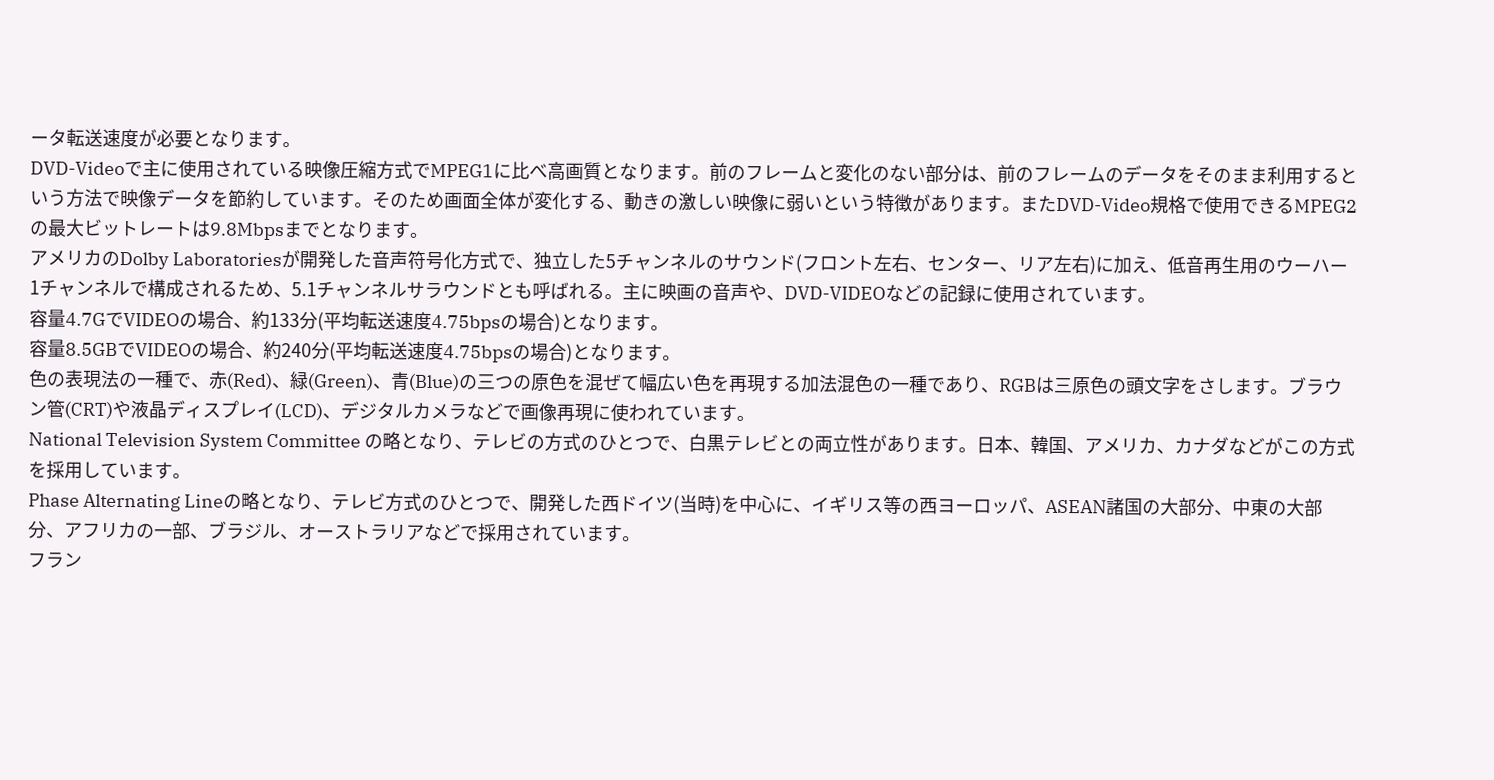ータ転送速度が必要となります。
DVD-Videoで主に使用されている映像圧縮方式でMPEG1に比べ高画質となります。前のフレームと変化のない部分は、前のフレームのデータをそのまま利用するという方法で映像データを節約しています。そのため画面全体が変化する、動きの激しい映像に弱いという特徴があります。またDVD-Video規格で使用できるMPEG2の最大ビットレートは9.8Mbpsまでとなります。
アメリカのDolby Laboratoriesが開発した音声符号化方式で、独立した5チャンネルのサウンド(フロント左右、センター、リア左右)に加え、低音再生用のウーハー1チャンネルで構成されるため、5.1チャンネルサラウンドとも呼ばれる。主に映画の音声や、DVD-VIDEOなどの記録に使用されています。
容量4.7GでVIDEOの場合、約133分(平均転送速度4.75bpsの場合)となります。
容量8.5GBでVIDEOの場合、約240分(平均転送速度4.75bpsの場合)となります。
色の表現法の一種で、赤(Red)、緑(Green)、青(Blue)の三つの原色を混ぜて幅広い色を再現する加法混色の一種であり、RGBは三原色の頭文字をさします。ブラウン管(CRT)や液晶ディスプレイ(LCD)、デジタルカメラなどで画像再現に使われています。
National Television System Committee の略となり、テレビの方式のひとつで、白黒テレビとの両立性があります。日本、韓国、アメリカ、カナダなどがこの方式を採用しています。
Phase Alternating Lineの略となり、テレビ方式のひとつで、開発した西ドイツ(当時)を中心に、イギリス等の西ヨーロッパ、ASEAN諸国の大部分、中東の大部分、アフリカの一部、ブラジル、オーストラリアなどで採用されています。
フラン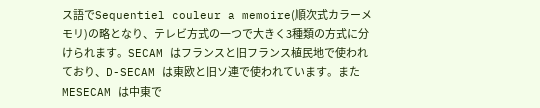ス語でSequentiel couleur a memoire(順次式カラーメモリ)の略となり、テレビ方式の一つで大きく3種類の方式に分けられます。SECAM はフランスと旧フランス植民地で使われており、D-SECAM は東欧と旧ソ連で使われています。またMESECAM は中東で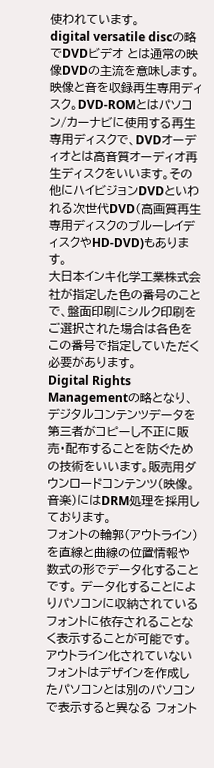使われています。
digital versatile discの略でDVDビデオ とは通常の映像DVDの主流を意味します。映像と音を収録再生専用ディスク。DVD-ROMとはパソコン/カーナビに使用する再生専用ディスクで、DVDオーディオとは高音質オーディオ再生ディスクをいいます。その他にハイビジョンDVDといわれる次世代DVD(高画質再生専用ディスクのブルーレイディスクやHD-DVD)もあります。
大日本インキ化学工業株式会社が指定した色の番号のことで、盤面印刷にシルク印刷をご選択された場合は各色をこの番号で指定していただく必要があります。
Digital Rights Managementの略となり、デジタルコンテンツデータを第三者がコピーし不正に販売・配布することを防ぐための技術をいいます。販売用ダウンロードコンテンツ(映像。音楽)にはDRM処理を採用しております。
フォントの輪郭(アウトライン)を直線と曲線の位置情報や数式の形でデータ化することです。 データ化することによりパソコンに収納されているフォントに依存されることなく表示することが可能です。 アウトライン化されていないフォントはデザインを作成したパソコンとは別のパソコンで表示すると異なる フォント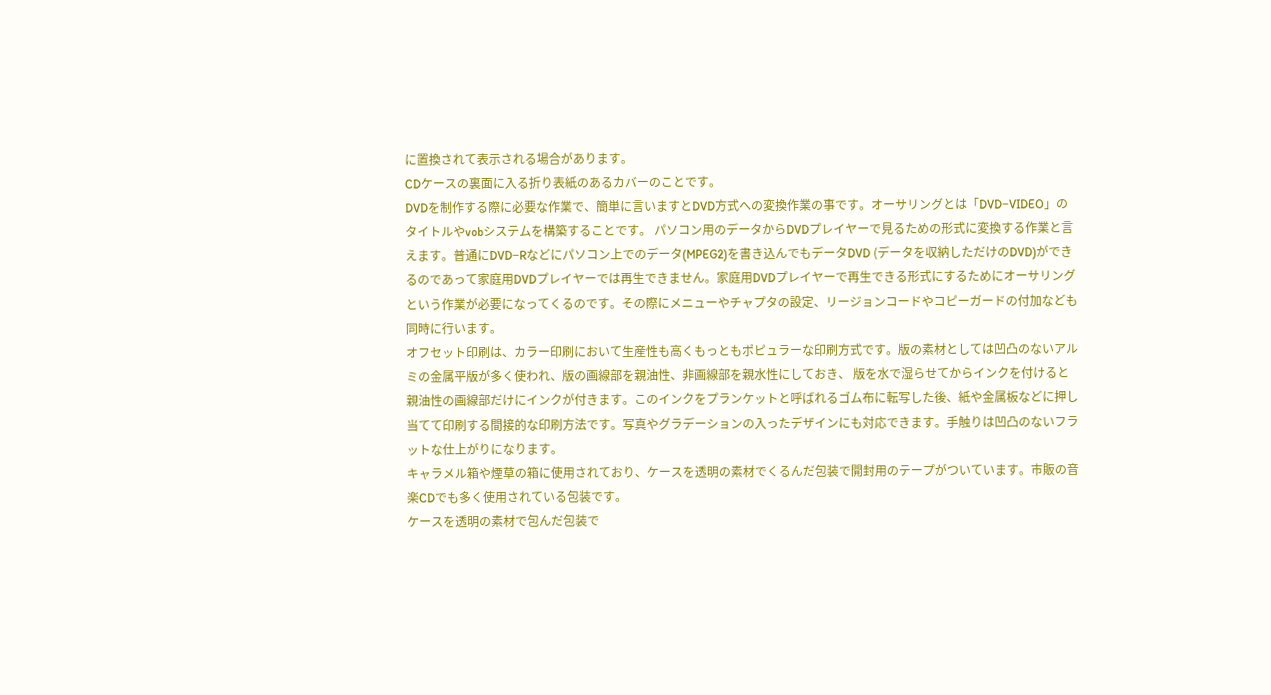に置換されて表示される場合があります。
CDケースの裏面に入る折り表紙のあるカバーのことです。
DVDを制作する際に必要な作業で、簡単に言いますとDVD方式への変換作業の事です。オーサリングとは「DVD−VIDEO」のタイトルやvobシステムを構築することです。 パソコン用のデータからDVDプレイヤーで見るための形式に変換する作業と言えます。普通にDVD−Rなどにパソコン上でのデータ(MPEG2)を書き込んでもデータDVD (データを収納しただけのDVD)ができるのであって家庭用DVDプレイヤーでは再生できません。家庭用DVDプレイヤーで再生できる形式にするためにオーサリングという作業が必要になってくるのです。その際にメニューやチャプタの設定、リージョンコードやコピーガードの付加なども同時に行います。
オフセット印刷は、カラー印刷において生産性も高くもっともポピュラーな印刷方式です。版の素材としては凹凸のないアルミの金属平版が多く使われ、版の画線部を親油性、非画線部を親水性にしておき、 版を水で湿らせてからインクを付けると親油性の画線部だけにインクが付きます。このインクをプランケットと呼ばれるゴム布に転写した後、紙や金属板などに押し当てて印刷する間接的な印刷方法です。写真やグラデーションの入ったデザインにも対応できます。手触りは凹凸のないフラットな仕上がりになります。
キャラメル箱や煙草の箱に使用されており、ケースを透明の素材でくるんだ包装で開封用のテープがついています。市販の音楽CDでも多く使用されている包装です。
ケースを透明の素材で包んだ包装で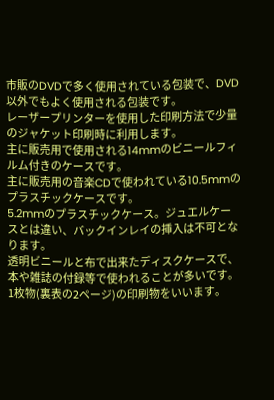市販のDVDで多く使用されている包装で、DVD以外でもよく使用される包装です。
レーザープリンターを使用した印刷方法で少量のジャケット印刷時に利用します。
主に販売用で使用される14mmのビニールフィルム付きのケースです。
主に販売用の音楽CDで使われている10.5mmのプラスチックケースです。
5.2mmのプラスチックケース。ジュエルケースとは違い、バックインレイの挿入は不可となります。
透明ビニールと布で出来たディスクケースで、本や雑誌の付録等で使われることが多いです。
1枚物(裏表の2ページ)の印刷物をいいます。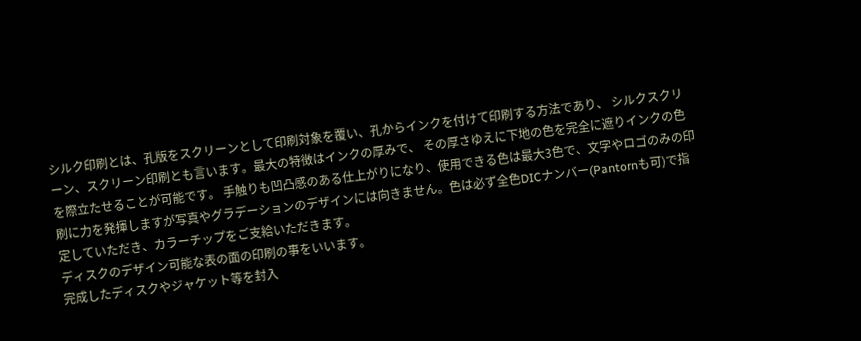シルク印刷とは、孔版をスクリーンとして印刷対象を覆い、孔からインクを付けて印刷する方法であり、 シルクスクリーン、スクリーン印刷とも言います。最大の特徴はインクの厚みで、 その厚さゆえに下地の色を完全に遮りインクの色を際立たせることが可能です。 手触りも凹凸感のある仕上がりになり、使用できる色は最大3色で、文字やロゴのみの印刷に力を発揮しますが写真やグラデーションのデザインには向きません。色は必ず全色DICナンバー(Pantornも可)で指定していただき、カラーチップをご支給いただきます。
ディスクのデザイン可能な表の面の印刷の事をいいます。
完成したディスクやジャケット等を封入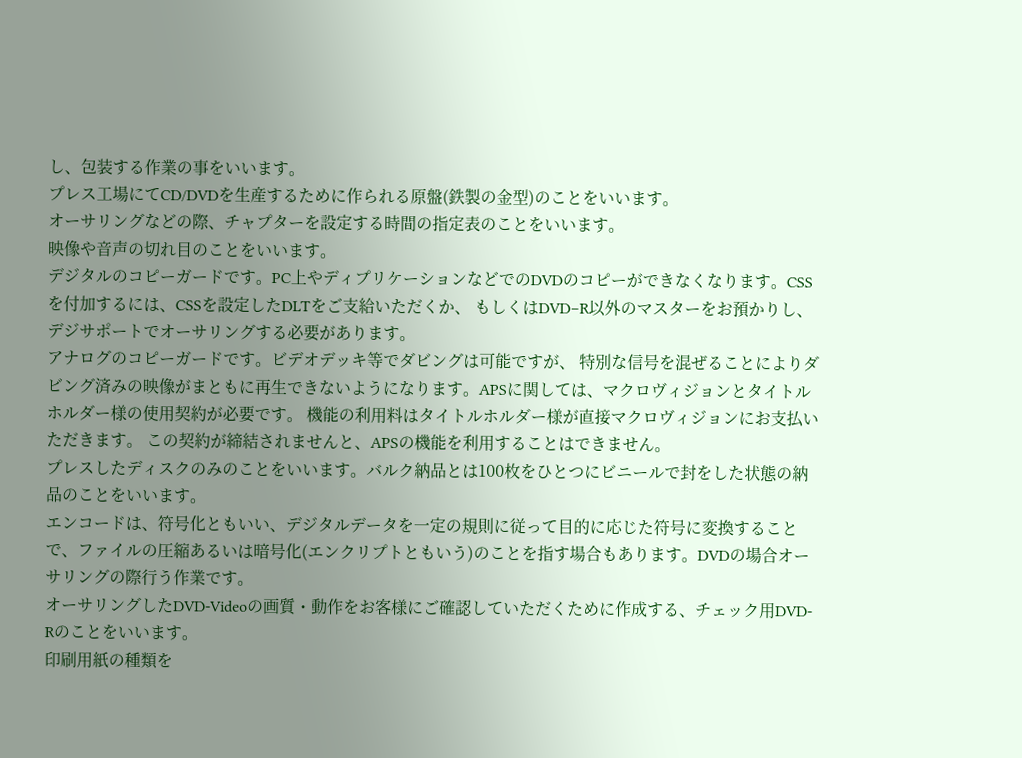し、包装する作業の事をいいます。
プレス工場にてCD/DVDを生産するために作られる原盤(鉄製の金型)のことをいいます。
オーサリングなどの際、チャプターを設定する時間の指定表のことをいいます。
映像や音声の切れ目のことをいいます。
デジタルのコピーガードです。PC上やディプリケーションなどでのDVDのコピーができなくなります。CSSを付加するには、CSSを設定したDLTをご支給いただくか、 もしくはDVD−R以外のマスターをお預かりし、デジサポートでオーサリングする必要があります。
アナログのコピーガードです。ビデオデッキ等でダビングは可能ですが、 特別な信号を混ぜることによりダビング済みの映像がまともに再生できないようになります。APSに関しては、マクロヴィジョンとタイトルホルダー様の使用契約が必要です。 機能の利用料はタイトルホルダー様が直接マクロヴィジョンにお支払いただきます。 この契約が締結されませんと、APSの機能を利用することはできません。
プレスしたディスクのみのことをいいます。バルク納品とは100枚をひとつにビニールで封をした状態の納品のことをいいます。
エンコードは、符号化ともいい、デジタルデータを一定の規則に従って目的に応じた符号に変換することで、ファイルの圧縮あるいは暗号化(エンクリプトともいう)のことを指す場合もあります。DVDの場合オーサリングの際行う作業です。
オーサリングしたDVD-Videoの画質・動作をお客様にご確認していただくために作成する、チェック用DVD-Rのことをいいます。
印刷用紙の種類を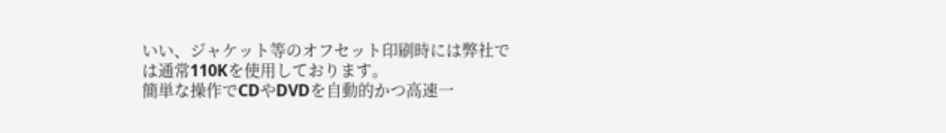いい、ジャケット等のオフセット印刷時には弊社では通常110Kを使用しております。
簡単な操作でCDやDVDを自動的かつ高速一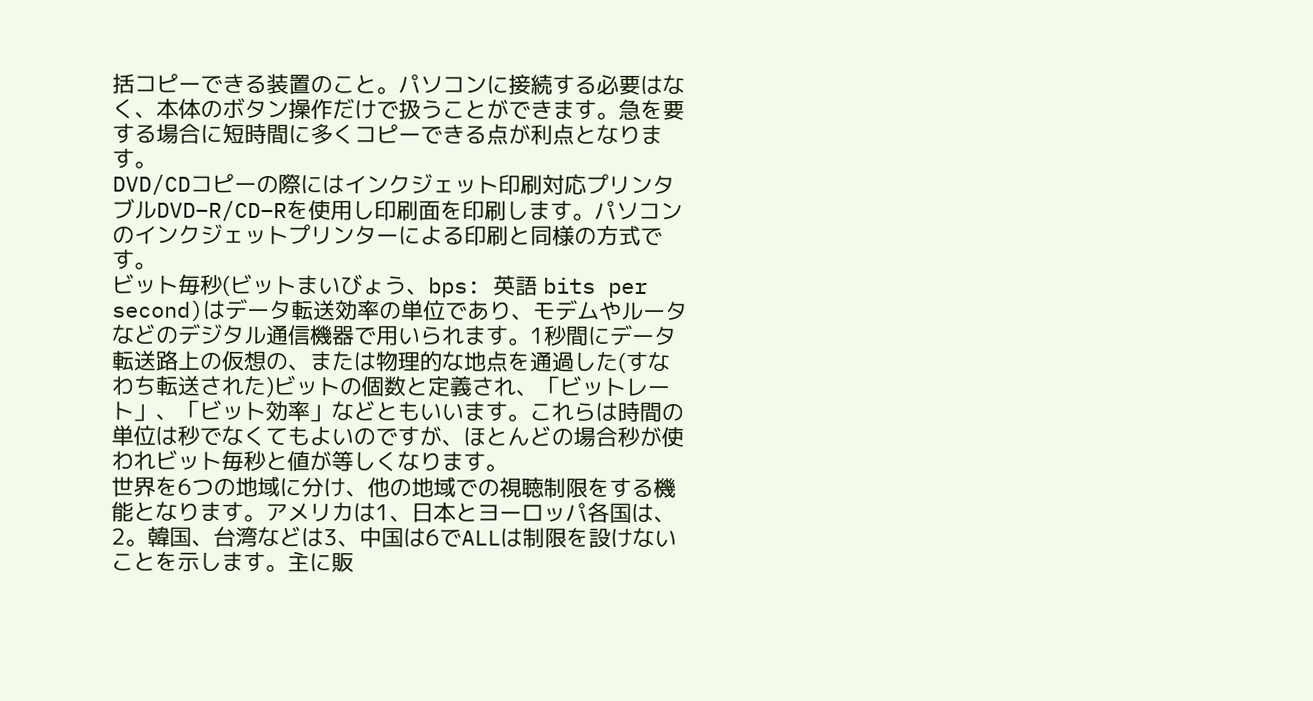括コピーできる装置のこと。パソコンに接続する必要はなく、本体のボタン操作だけで扱うことができます。急を要する場合に短時間に多くコピーできる点が利点となります。
DVD/CDコピーの際にはインクジェット印刷対応プリンタブルDVD−R/CD−Rを使用し印刷面を印刷します。パソコンのインクジェットプリンターによる印刷と同様の方式です。
ビット毎秒(ビットまいびょう、bps: 英語 bits per second)はデータ転送効率の単位であり、モデムやルータなどのデジタル通信機器で用いられます。1秒間にデータ転送路上の仮想の、または物理的な地点を通過した(すなわち転送された)ビットの個数と定義され、「ビットレート」、「ビット効率」などともいいます。これらは時間の単位は秒でなくてもよいのですが、ほとんどの場合秒が使われビット毎秒と値が等しくなります。
世界を6つの地域に分け、他の地域での視聴制限をする機能となります。アメリカは1、日本とヨーロッパ各国は、2。韓国、台湾などは3、中国は6でALLは制限を設けないことを示します。主に販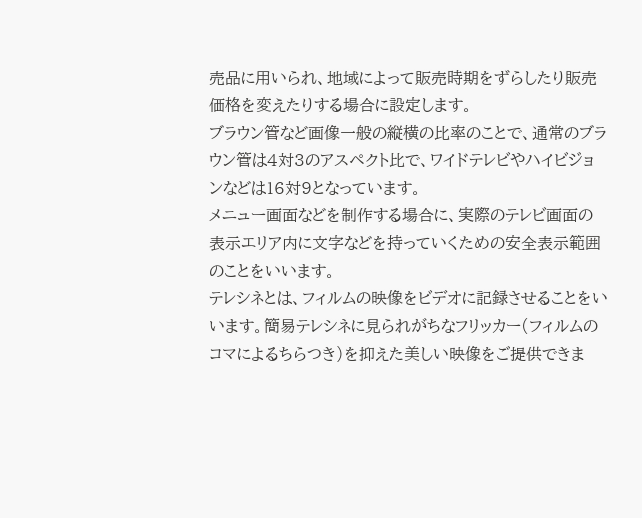売品に用いられ、地域によって販売時期をずらしたり販売価格を変えたりする場合に設定します。
ブラウン管など画像一般の縦横の比率のことで、通常のブラウン管は4対3のアスペクト比で、ワイドテレビやハイビジョンなどは16対9となっています。
メニュー画面などを制作する場合に、実際のテレビ画面の表示エリア内に文字などを持っていくための安全表示範囲のことをいいます。
テレシネとは、フィルムの映像をビデオに記録させることをいいます。簡易テレシネに見られがちなフリッカー(フィルムのコマによるちらつき)を抑えた美しい映像をご提供できま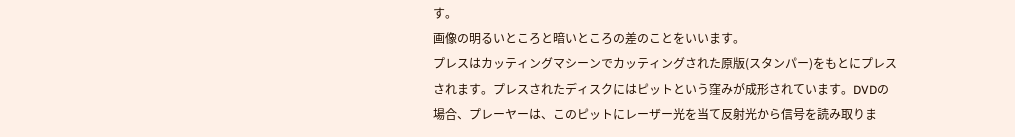す。
画像の明るいところと暗いところの差のことをいいます。
プレスはカッティングマシーンでカッティングされた原版(スタンパー)をもとにプレスされます。プレスされたディスクにはピットという窪みが成形されています。DVDの場合、プレーヤーは、このピットにレーザー光を当て反射光から信号を読み取りま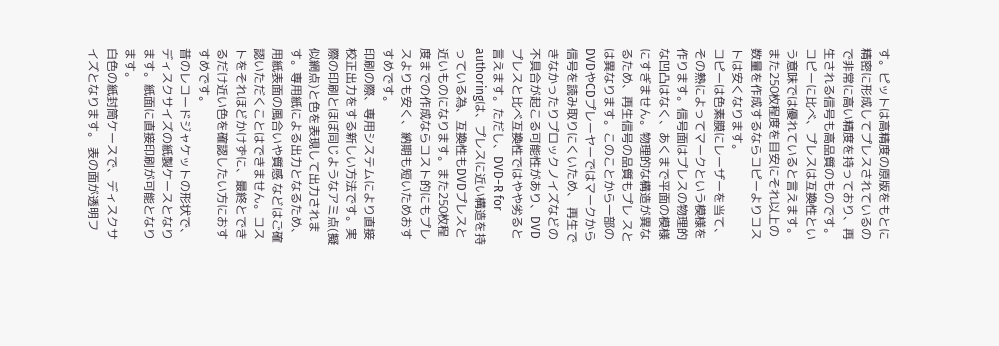す。ピットは高精度の原版をもとに精密に形成してプレスされているので非常に高い精度を持っており、再生される信号も高品質のものです。コピーに比べ、プレスは互換性という意味では優れていると言えます。また250枚程度を目安にそれ以上の数量を作成するならコピーよりコストは安くなります。
コピーは色素膜にレーザーを当て、その熱によってマークという模様を作ります。信号面はプレスの物理的な凹凸はなく、あくまで平面の模様にすぎません。物理的な構造が異なるため、再生信号の品質もプレ スとは異なります。このことから一部のDVDやCDプレーヤーではマークから信号を読み取りにくいため、 再生できなかったりプロックノイズなどの不具合が起こる可能性があり、DVDプレスと比べ互換性ではやや劣ると言えます。ただし、DVD−R for authoringは、プレスに近い構造を持っている為、互換性もDVDプレスと近いものになります。また250枚程度までの作成ならコスト的にもプレスよりも安く、納期も短いためおすすめです。
印刷の際、専用システムにより直接校正出力をする新しい方法です。実際の印刷とほぼ同じようなアミ点(擬似網点)と色を表現して出力されます。専用紙による出力となるため、用紙表面の風合いや質感 などはご確認いただくことはできません。コストをそれほどかけずに、最終とできるだけ近い色を確認したい方におすすめです。
昔のレコードジャケットの形状で、ディスクサイズの紙製ケースとなります。紙面に直接印刷が可能となります。
白色の紙封筒ケースで、ディスクサイズとなります。 表の面が透明フ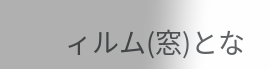ィルム(窓)とな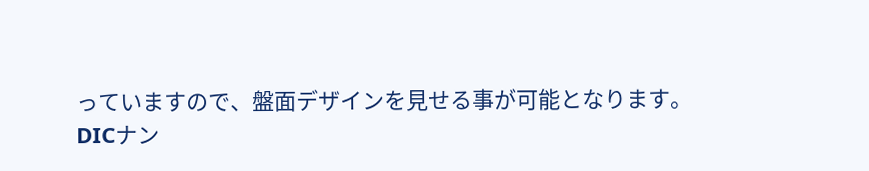っていますので、盤面デザインを見せる事が可能となります。
DICナン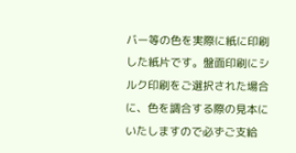バー等の色を実際に紙に印刷した紙片です。盤面印刷にシルク印刷をご選択された場合に、色を調合する際の見本にいたしますので必ずご支給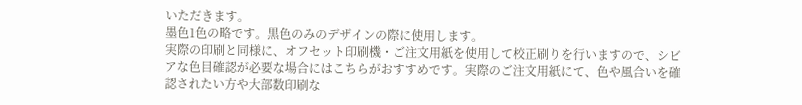いただきます。
墨色1色の略です。黒色のみのデザインの際に使用します。
実際の印刷と同様に、オフセット印刷機・ご注文用紙を使用して校正刷りを行いますので、シビアな色目確認が必要な場合にはこちらがおすすめです。実際のご注文用紙にて、色や風合いを確認されたい方や大部数印刷な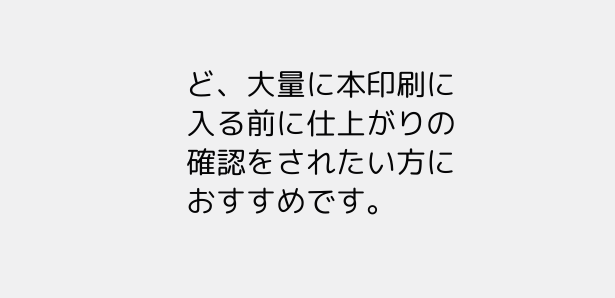ど、大量に本印刷に入る前に仕上がりの確認をされたい方におすすめです。